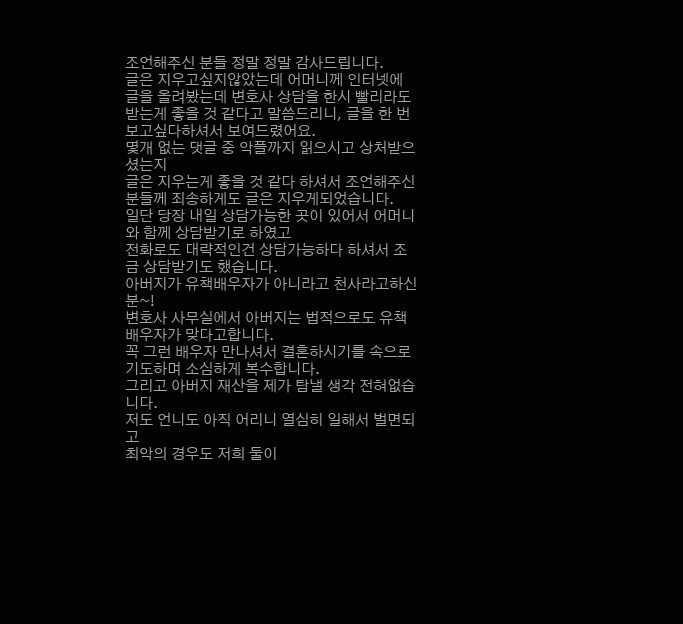조언해주신 분들 정말 정말 감사드립니다.
글은 지우고싶지않았는데 어머니께 인터넷에 글을 올려봤는데 변호사 상담을 한시 빨리라도 받는게 좋을 것 같다고 말씀드리니, 글을 한 번 보고싶다하셔서 보여드렸어요.
몇개 없는 댓글 중 악플까지 읽으시고 상처받으셨는지
글은 지우는게 좋을 것 같다 하셔서 조언해주신 분들께 죄송하게도 글은 지우게되었습니다.
일단 당장 내일 상담가능한 곳이 있어서 어머니와 함께 상담받기로 하였고
전화로도 대략적인건 상담가능하다 하셔서 조금 상담받기도 했습니다.
아버지가 유책배우자가 아니라고 천사라고하신 분~!
변호사 사무실에서 아버지는 법적으로도 유책배우자가 맞다고합니다.
꼭 그런 배우자 만나셔서 결혼하시기를 속으로 기도하며 소심하게 복수합니다.
그리고 아버지 재산을 제가 탐낼 생각 전혀없습니다.
저도 언니도 아직 어리니 열심히 일해서 벌면되고
최악의 경우도 저희 둘이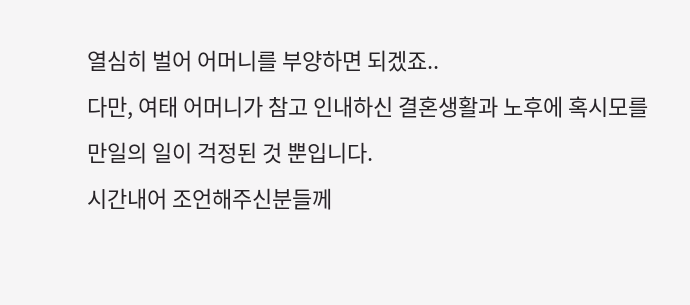열심히 벌어 어머니를 부양하면 되겠죠..
다만, 여태 어머니가 참고 인내하신 결혼생활과 노후에 혹시모를 만일의 일이 걱정된 것 뿐입니다.
시간내어 조언해주신분들께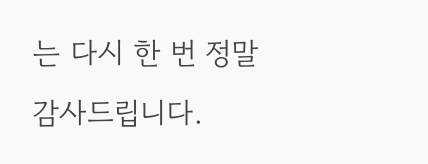는 다시 한 번 정말 감사드립니다.